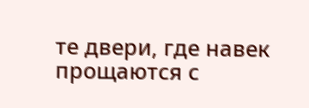те двери, где навек прощаются с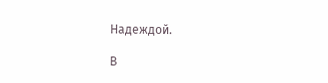Надеждой.

В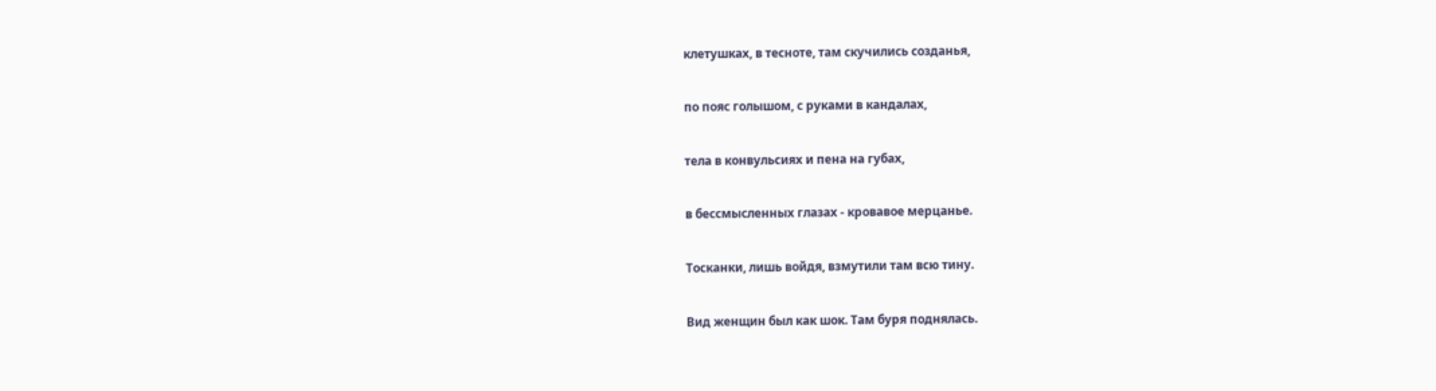клетушках, в тесноте, там скучились созданья,

по пояс голышом, с руками в кандалах,

тела в конвульсиях и пена на губах,

в бессмысленных глазах - кровавое мерцанье.

Тосканки, лишь войдя, взмутили там всю тину.

Вид женщин был как шок. Там буря поднялась.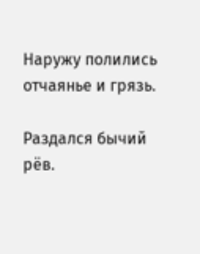Наружу полились отчаянье и грязь.

Раздался бычий рёв.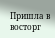Пришла в восторг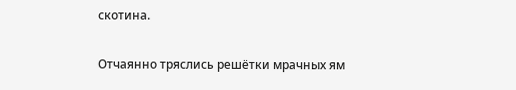скотина.

Отчаянно тряслись решётки мрачных ям